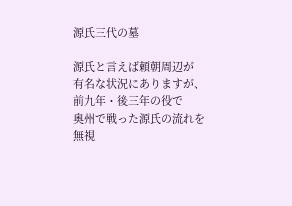源氏三代の墓

源氏と言えば頼朝周辺が
有名な状況にありますが、
前九年・後三年の役で
奥州で戦った源氏の流れを
無視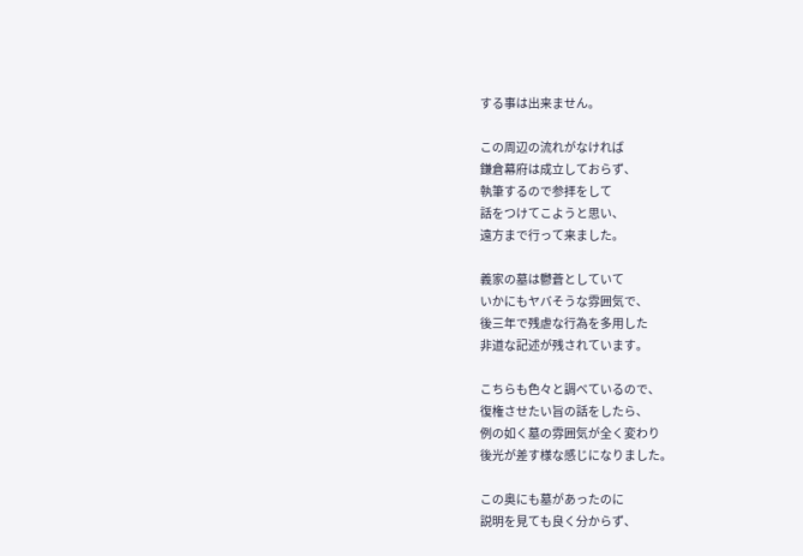する事は出来ません。

この周辺の流れがなければ
鎌倉幕府は成立しておらず、
執筆するので参拝をして
話をつけてこようと思い、
遠方まで行って来ました。

義家の墓は鬱蒼としていて
いかにもヤバそうな雰囲気で、
後三年で残虐な行為を多用した
非道な記述が残されています。

こちらも色々と調べているので、
復権させたい旨の話をしたら、
例の如く墓の雰囲気が全く変わり
後光が差す様な感じになりました。

この奥にも墓があったのに
説明を見ても良く分からず、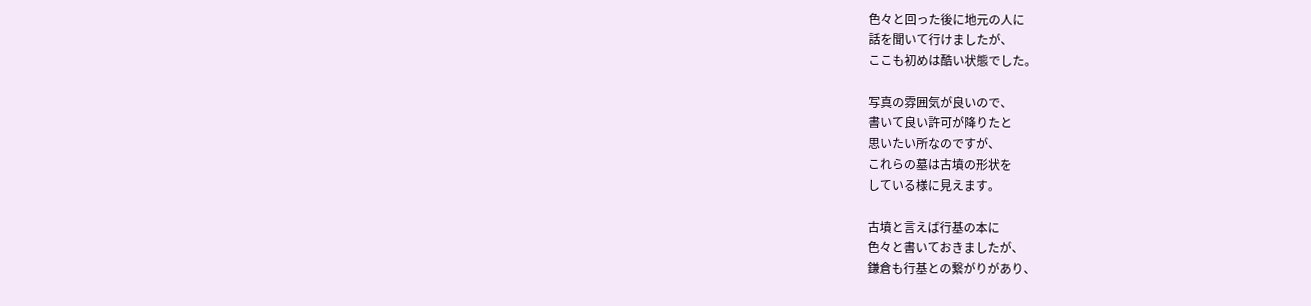色々と回った後に地元の人に
話を聞いて行けましたが、
ここも初めは酷い状態でした。

写真の雰囲気が良いので、
書いて良い許可が降りたと
思いたい所なのですが、
これらの墓は古墳の形状を
している様に見えます。

古墳と言えば行基の本に
色々と書いておきましたが、
鎌倉も行基との繋がりがあり、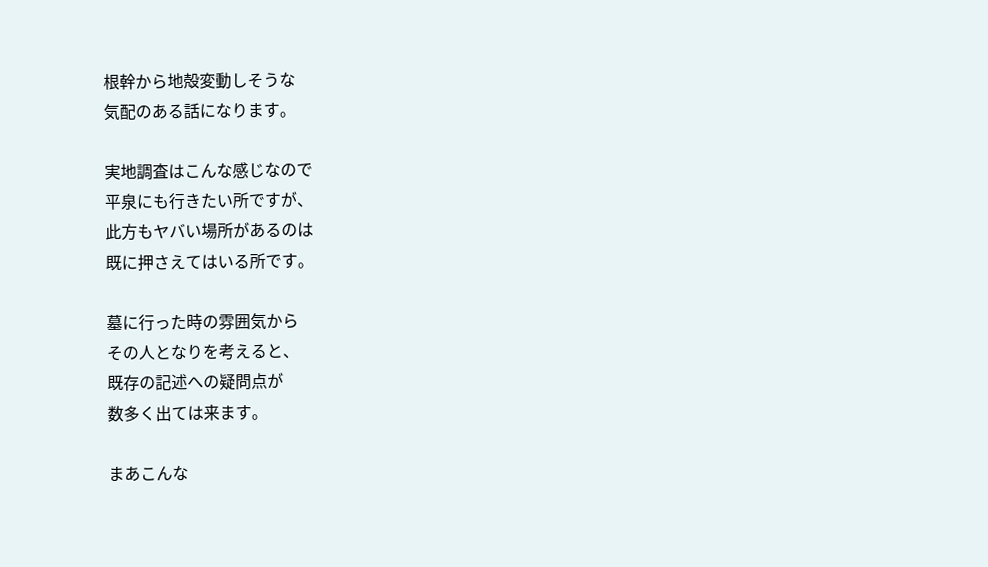根幹から地殻変動しそうな
気配のある話になります。

実地調査はこんな感じなので
平泉にも行きたい所ですが、
此方もヤバい場所があるのは
既に押さえてはいる所です。

墓に行った時の雰囲気から
その人となりを考えると、
既存の記述への疑問点が
数多く出ては来ます。

まあこんな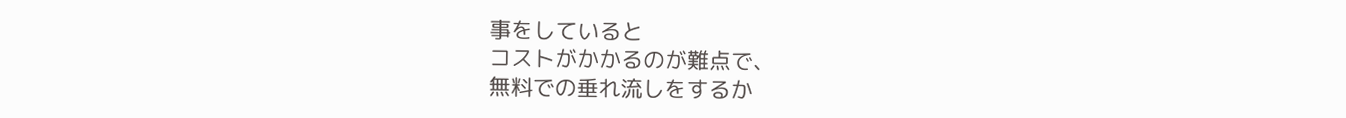事をしていると
コストがかかるのが難点で、
無料での垂れ流しをするか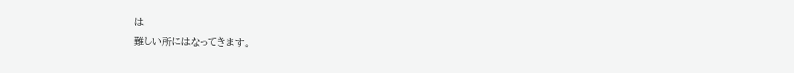は
難しい所にはなってきます。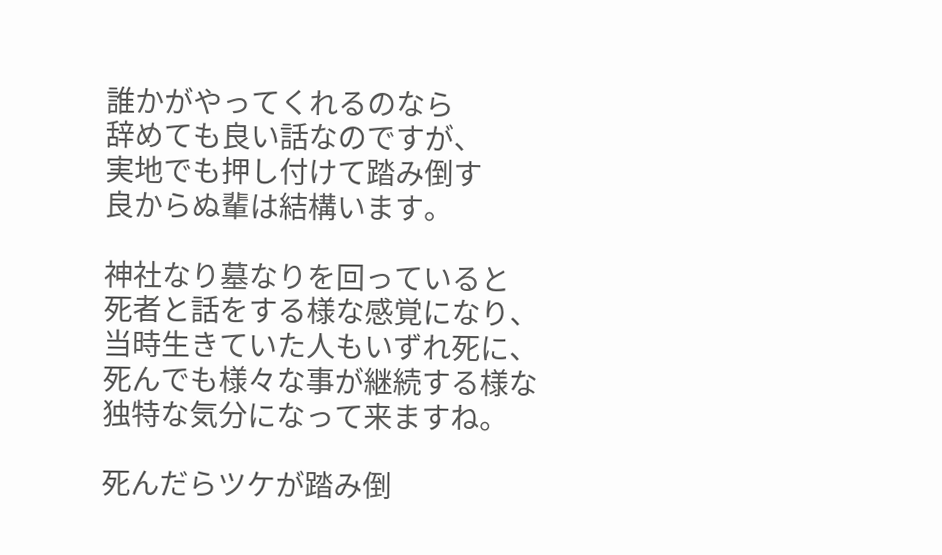誰かがやってくれるのなら
辞めても良い話なのですが、
実地でも押し付けて踏み倒す
良からぬ輩は結構います。

神社なり墓なりを回っていると
死者と話をする様な感覚になり、
当時生きていた人もいずれ死に、
死んでも様々な事が継続する様な
独特な気分になって来ますね。

死んだらツケが踏み倒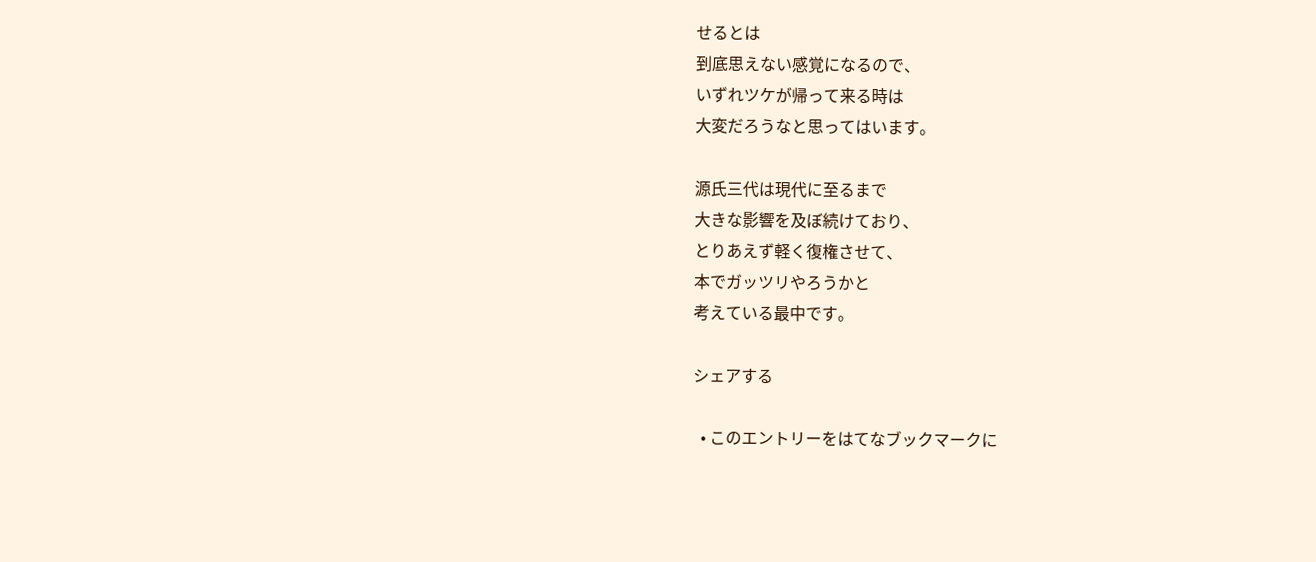せるとは
到底思えない感覚になるので、
いずれツケが帰って来る時は
大変だろうなと思ってはいます。

源氏三代は現代に至るまで
大きな影響を及ぼ続けており、
とりあえず軽く復権させて、
本でガッツリやろうかと
考えている最中です。

シェアする

  • このエントリーをはてなブックマークに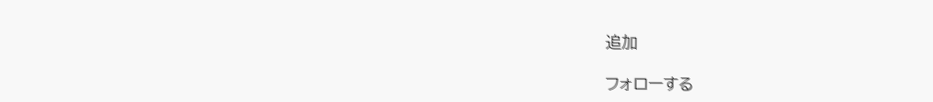追加

フォローする